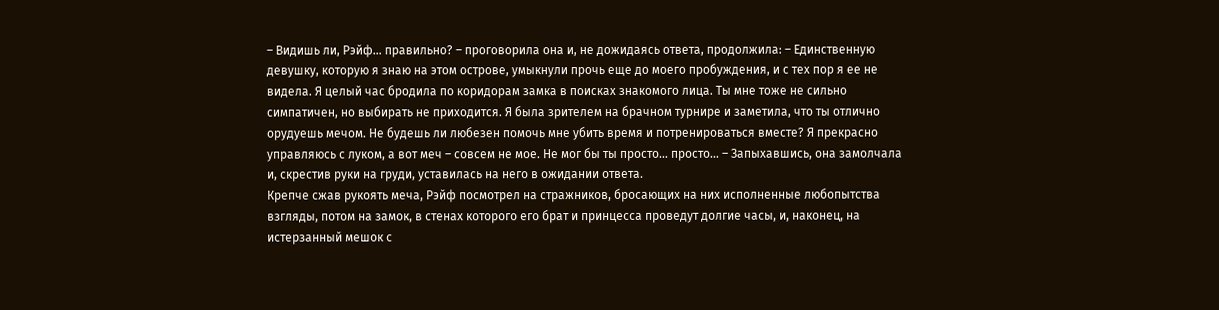– Видишь ли, Рэйф… правильно? – проговорила она и, не дожидаясь ответа, продолжила: – Единственную девушку, которую я знаю на этом острове, умыкнули прочь еще до моего пробуждения, и с тех пор я ее не видела. Я целый час бродила по коридорам замка в поисках знакомого лица. Ты мне тоже не сильно симпатичен, но выбирать не приходится. Я была зрителем на брачном турнире и заметила, что ты отлично орудуешь мечом. Не будешь ли любезен помочь мне убить время и потренироваться вместе? Я прекрасно управляюсь с луком, а вот меч – совсем не мое. Не мог бы ты просто… просто… – Запыхавшись, она замолчала и, скрестив руки на груди, уставилась на него в ожидании ответа.
Крепче сжав рукоять меча, Рэйф посмотрел на стражников, бросающих на них исполненные любопытства взгляды, потом на замок, в стенах которого его брат и принцесса проведут долгие часы, и, наконец, на истерзанный мешок с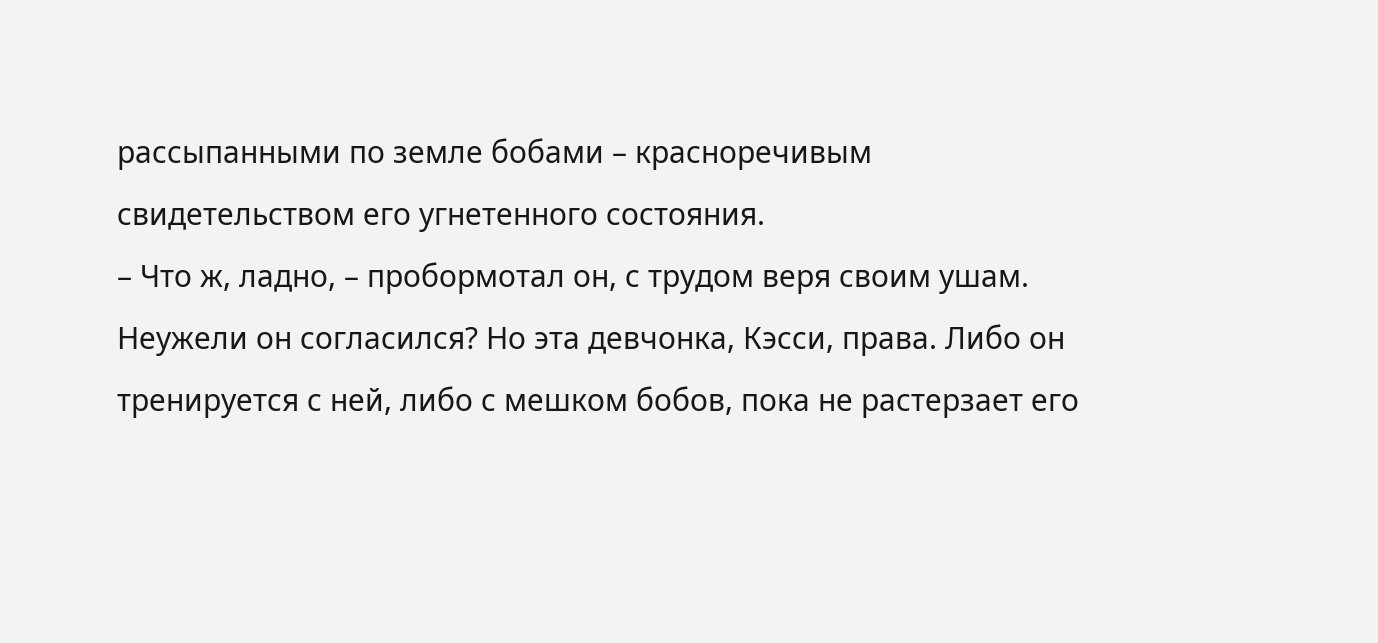рассыпанными по земле бобами – красноречивым свидетельством его угнетенного состояния.
– Что ж, ладно, – пробормотал он, с трудом веря своим ушам. Неужели он согласился? Но эта девчонка, Кэсси, права. Либо он тренируется с ней, либо с мешком бобов, пока не растерзает его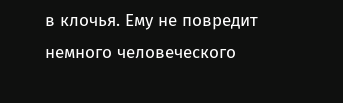в клочья. Ему не повредит немного человеческого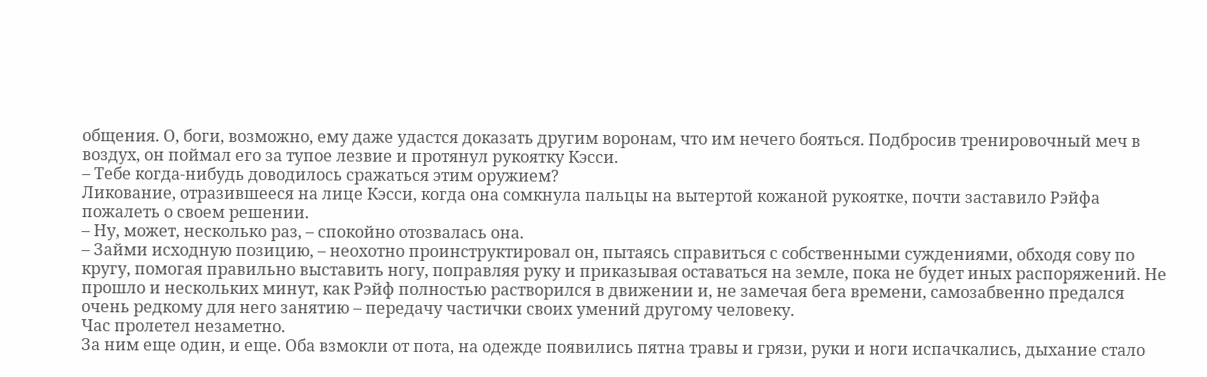общения. О, боги, возможно, ему даже удастся доказать другим воронам, что им нечего бояться. Подбросив тренировочный меч в воздух, он поймал его за тупое лезвие и протянул рукоятку Кэсси.
– Тебе когда-нибудь доводилось сражаться этим оружием?
Ликование, отразившееся на лице Кэсси, когда она сомкнула пальцы на вытертой кожаной рукоятке, почти заставило Рэйфа пожалеть о своем решении.
– Ну, может, несколько раз, – спокойно отозвалась она.
– Займи исходную позицию, – неохотно проинструктировал он, пытаясь справиться с собственными суждениями, обходя сову по кругу, помогая правильно выставить ногу, поправляя руку и приказывая оставаться на земле, пока не будет иных распоряжений. Не прошло и нескольких минут, как Рэйф полностью растворился в движении и, не замечая бега времени, самозабвенно предался очень редкому для него занятию – передачу частички своих умений другому человеку.
Час пролетел незаметно.
За ним еще один, и еще. Оба взмокли от пота, на одежде появились пятна травы и грязи, руки и ноги испачкались, дыхание стало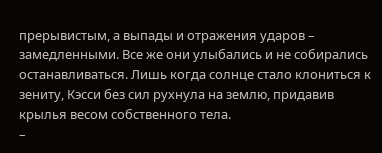прерывистым, а выпады и отражения ударов – замедленными. Все же они улыбались и не собирались останавливаться. Лишь когда солнце стало клониться к зениту, Кэсси без сил рухнула на землю, придавив крылья весом собственного тела.
–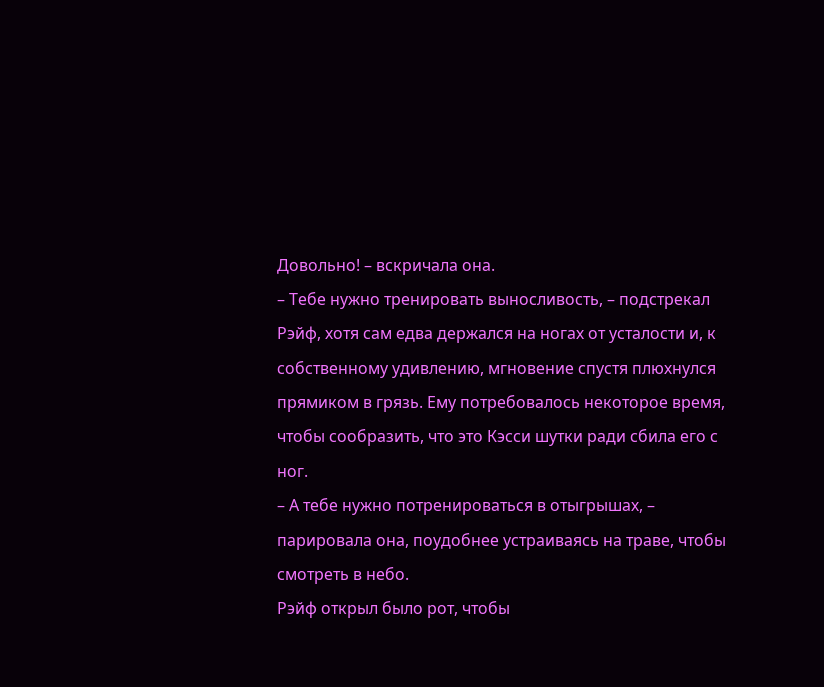Довольно! – вскричала она.
– Тебе нужно тренировать выносливость, – подстрекал Рэйф, хотя сам едва держался на ногах от усталости и, к собственному удивлению, мгновение спустя плюхнулся прямиком в грязь. Ему потребовалось некоторое время, чтобы сообразить, что это Кэсси шутки ради сбила его с ног.
– А тебе нужно потренироваться в отыгрышах, – парировала она, поудобнее устраиваясь на траве, чтобы смотреть в небо.
Рэйф открыл было рот, чтобы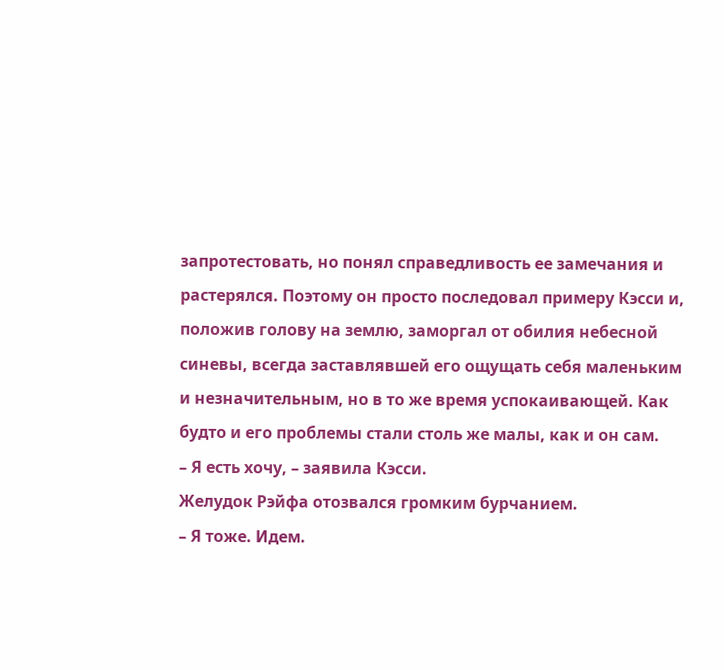запротестовать, но понял справедливость ее замечания и растерялся. Поэтому он просто последовал примеру Кэсси и, положив голову на землю, заморгал от обилия небесной синевы, всегда заставлявшей его ощущать себя маленьким и незначительным, но в то же время успокаивающей. Как будто и его проблемы стали столь же малы, как и он сам.
– Я есть хочу, – заявила Кэсси.
Желудок Рэйфа отозвался громким бурчанием.
– Я тоже. Идем.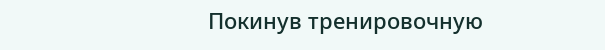Покинув тренировочную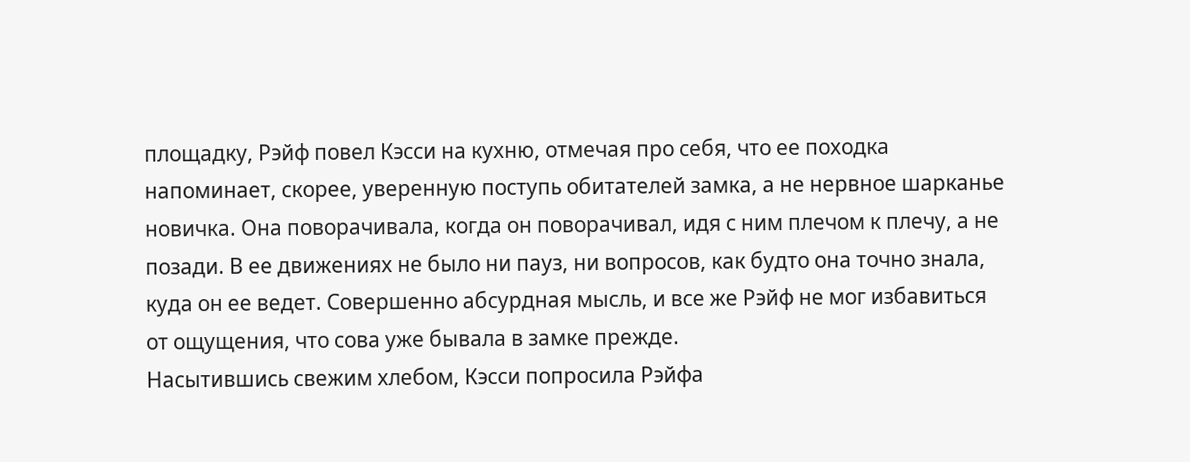площадку, Рэйф повел Кэсси на кухню, отмечая про себя, что ее походка напоминает, скорее, уверенную поступь обитателей замка, а не нервное шарканье новичка. Она поворачивала, когда он поворачивал, идя с ним плечом к плечу, а не позади. В ее движениях не было ни пауз, ни вопросов, как будто она точно знала, куда он ее ведет. Совершенно абсурдная мысль, и все же Рэйф не мог избавиться от ощущения, что сова уже бывала в замке прежде.
Насытившись свежим хлебом, Кэсси попросила Рэйфа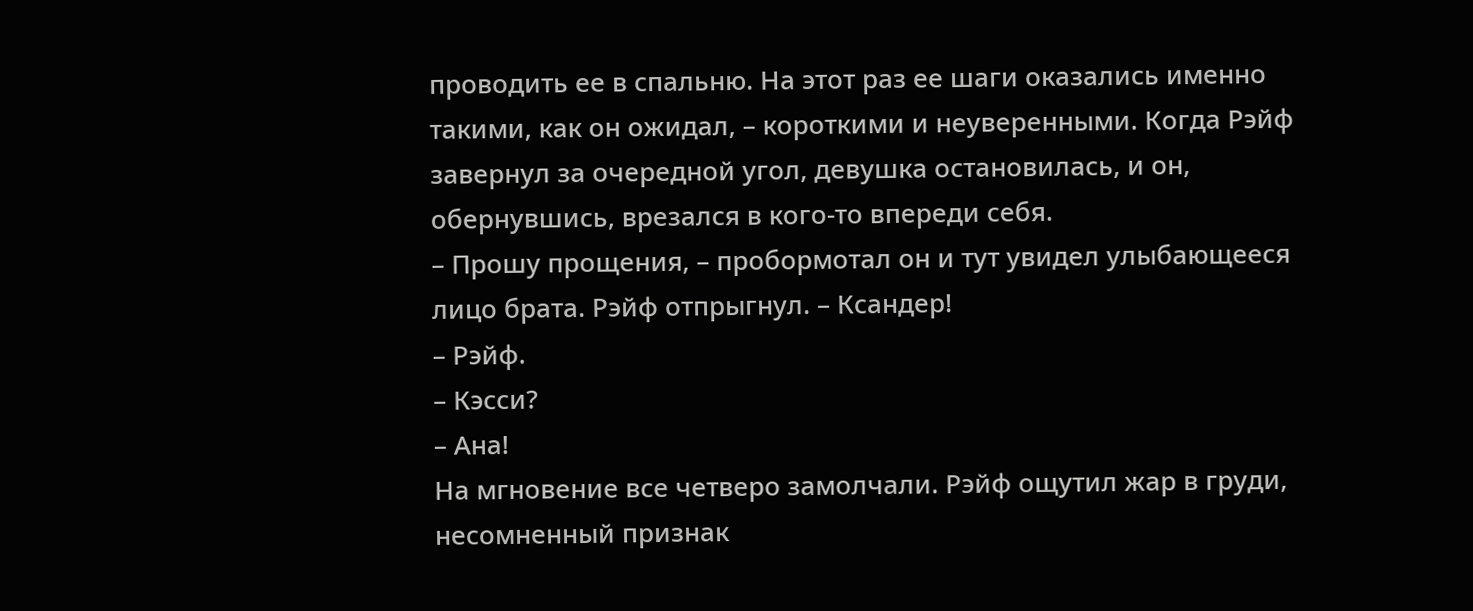проводить ее в спальню. На этот раз ее шаги оказались именно такими, как он ожидал, – короткими и неуверенными. Когда Рэйф завернул за очередной угол, девушка остановилась, и он, обернувшись, врезался в кого-то впереди себя.
– Прошу прощения, – пробормотал он и тут увидел улыбающееся лицо брата. Рэйф отпрыгнул. – Ксандер!
– Рэйф.
– Кэсси?
– Ана!
На мгновение все четверо замолчали. Рэйф ощутил жар в груди, несомненный признак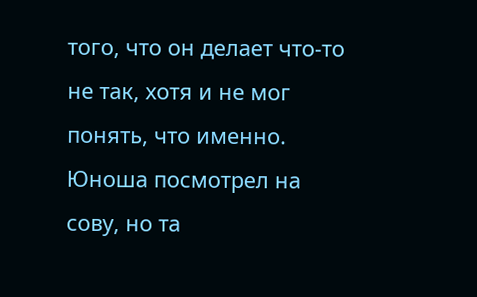того, что он делает что-то не так, хотя и не мог понять, что именно. Юноша посмотрел на сову, но та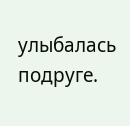улыбалась подруге.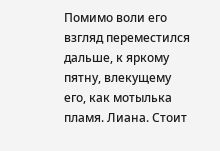Помимо воли его взгляд переместился дальше, к яркому пятну, влекущему его, как мотылька пламя. Лиана. Стоит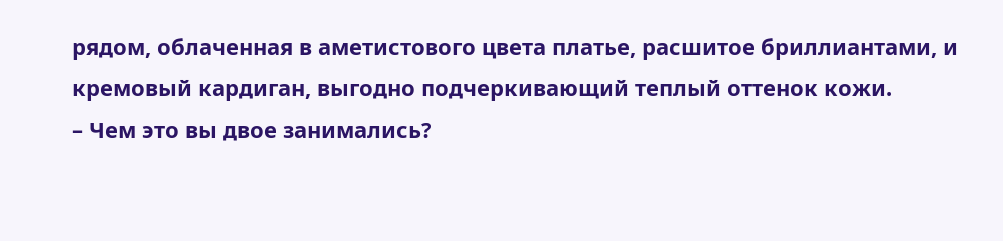рядом, облаченная в аметистового цвета платье, расшитое бриллиантами, и кремовый кардиган, выгодно подчеркивающий теплый оттенок кожи.
– Чем это вы двое занимались?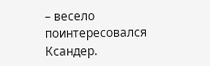– весело поинтересовался Ксандер.